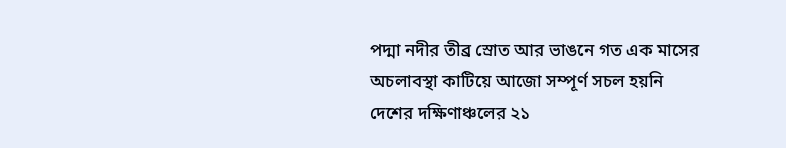পদ্মা নদীর তীব্র স্রোত আর ভাঙনে গত এক মাসের অচলাবস্থা কাটিয়ে আজো সম্পূর্ণ সচল হয়নি দেশের দক্ষিণাঞ্চলের ২১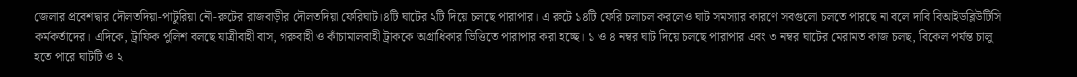জেলার প্রবেশদ্বার দৌলতদিয়া-পাটুরিয়া নৌ-রুটের রাজবাড়ীর দৌলতদিয়া ফেরিঘাট।৪টি ঘাটের ২টি দিয়ে চলছে পারাপার। এ রুটে ১৪টি ফেরি চলাচল করলেও ঘাট সমস্যার কারণে সবগুলো চলতে পারছে না বলে দাবি বিআইডব্লিউটিসি কর্মকর্তাদের। এদিকে, ট্রাফিক পুলিশ বলছে যাত্রীবাহী বাস, গরুবাহী ও কাঁচামালবাহী ট্রাককে অগ্রাধিকার ভিত্তিতে পারাপার করা হচ্ছে। ১ ও ৪ নম্বর ঘাট দিয়ে চলছে পারাপার এবং ৩ নম্বর ঘাটের মেরামত কাজ চলছ, বিকেল পর্যন্ত চালু হতে পারে ঘাটটি ও ২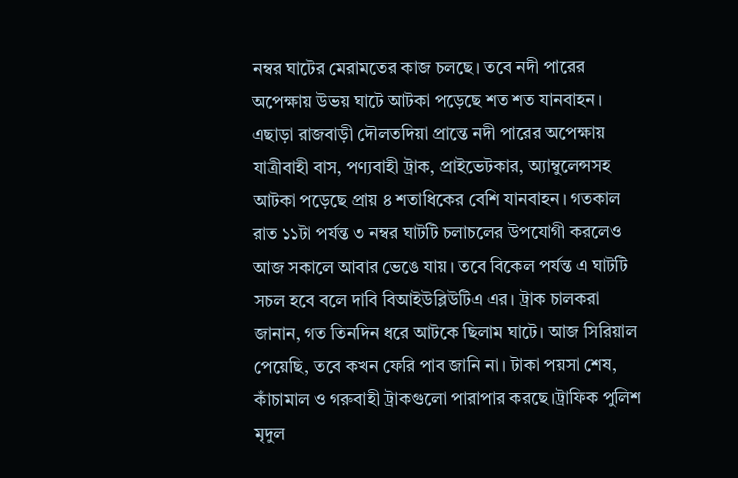নম্বর ঘাটের মেরামতের কাজ চলছে। তবে নদী পারের অপেক্ষায় উভয় ঘাটে আটকা পড়েছে শত শত যানবাহন। এছাড়া রাজবাড়ী দৌলতদিয়া প্রান্তে নদী পারের অপেক্ষায় যাত্রীবাহী বাস, পণ্যবাহী ট্রাক, প্রাইভেটকার, অ্যাম্বুলেন্সসহ আটকা পড়েছে প্রায় ৪ শতাধিকের বেশি যানবাহন। গতকাল রাত ১১টা পর্যন্ত ৩ নম্বর ঘাটটি চলাচলের উপযোগী করলেও আজ সকালে আবার ভেঙে যায়। তবে বিকেল পর্যন্ত এ ঘাটটি সচল হবে বলে দাবি বিআইউব্লিউটিএ এর। ট্রাক চালকরা জানান, গত তিনদিন ধরে আটকে ছিলাম ঘাটে। আজ সিরিয়াল পেয়েছি, তবে কখন ফেরি পাব জানি না। টাকা পয়সা শেষ, কাঁচামাল ও গরুবাহী ট্রাকগুলো পারাপার করছে।ট্রাফিক পুলিশ মৃদুল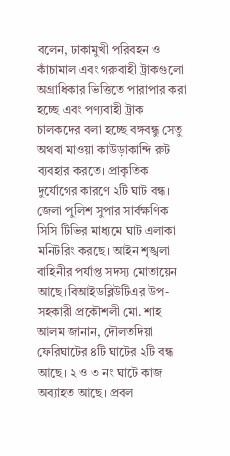বলেন, ঢাকামুখী পরিবহন ও কাঁচামাল এবং গরুবাহী ট্রাকগুলো অগ্রাধিকার ভিত্তিতে পারাপার করা হচ্ছে এবং পণ্যবাহী ট্রাক চালকদের বলা হচ্ছে বঙ্গবন্ধু সেতু অথবা মাওয়া কাউড়াকান্দি রুট ব্যবহার করতে। প্রাকৃতিক দুর্যোগের কারণে ২টি ঘাট বন্ধ। জেলা পুলিশ সুপার সার্বক্ষণিক সিসি টিভির মাধ্যমে ঘাট এলাকা মনিটরিং করছে। আইন শৃঙ্খলা বাহিনীর পর্যাপ্ত সদস্য মোতায়েন আছে।বিআইডব্লিউটিএর উপ-সহকারী প্রকৌশলী মো. শাহ আলম জানান, দৌলতদিয়া ফেরিঘাটের ৪টি ঘাটের ২টি বন্ধ আছে। ২ ও ৩ নং ঘাটে কাজ অব্যাহত আছে। প্রবল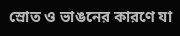স্রোত ও ভাঙনের কারণে যা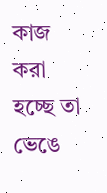কাজ করা হচ্ছে তা ভেঙে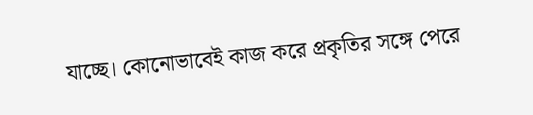যাচ্ছে। কোনোভাবেই কাজ করে প্রকৃতির সঙ্গে পেরে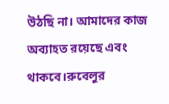উঠছি না। আমাদের কাজ অব্যাহত রয়েছে এবং থাকবে।রুবেলুর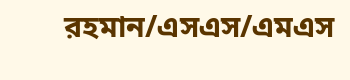রহমান/এসএস/এমএস